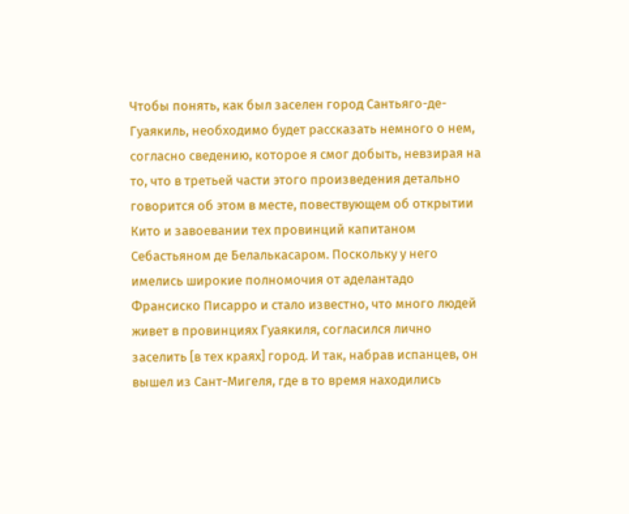Чтобы понять, как был заселен город Сантьяго-де-Гуаякиль, необходимо будет рассказать немного о нем, согласно сведению, которое я смог добыть, невзирая на то, что в третьей части этого произведения детально говорится об этом в месте, повествующем об открытии Кито и завоевании тех провинций капитаном Себастьяном де Белалькасаром. Поскольку у него имелись широкие полномочия от аделантадо Франсиско Писарро и стало известно, что много людей живет в провинциях Гуаякиля, согласился лично заселить [в тех краях] город. И так, набрав испанцев, он вышел из Сант-Мигеля, где в то время находились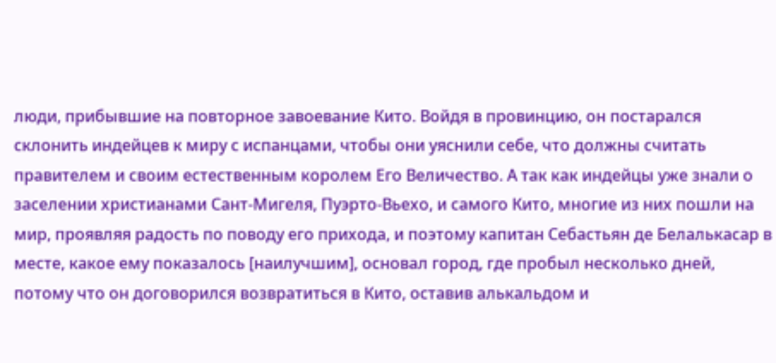люди, прибывшие на повторное завоевание Кито. Войдя в провинцию, он постарался склонить индейцев к миру с испанцами, чтобы они уяснили себе, что должны считать правителем и своим естественным королем Его Величество. А так как индейцы уже знали о заселении христианами Сант-Мигеля, Пуэрто-Вьехо, и самого Кито, многие из них пошли на мир, проявляя радость по поводу его прихода, и поэтому капитан Себастьян де Белалькасар в месте, какое ему показалось [наилучшим], основал город, где пробыл несколько дней, потому что он договорился возвратиться в Кито, оставив алькальдом и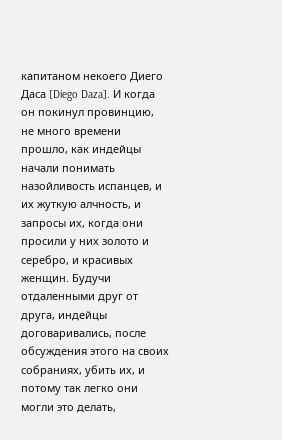капитаном некоего Диего Даса [Diego Daza]. И когда он покинул провинцию, не много времени прошло, как индейцы начали понимать назойливость испанцев, и их жуткую алчность, и запросы их, когда они просили у них золото и серебро, и красивых женщин. Будучи отдаленными друг от друга, индейцы договаривались, после обсуждения этого на своих собраниях, убить их, и потому так легко они могли это делать,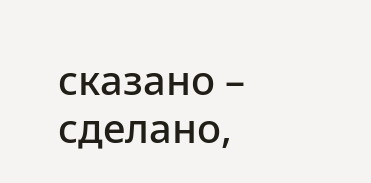сказано – сделано,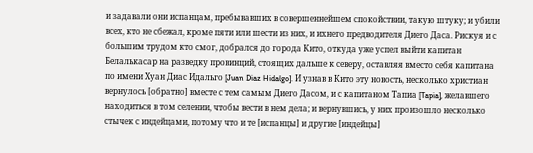и задавали они испанцам, пребывавших в совершеннейшем спокойствии, такую штуку; и убили всех, кто не сбежал, кроме пяти или шести из них, и ихнего предводителя Диего Даса. Рискуя и с большим трудом кто смог, добрался до города Кито, откуда уже успел выйти капитан Белалькасар на разведку провинций, стоящих дальше к северу, оставляя вместо себя капитана по имени Хуан Диас Идальго [Juan Diaz Hidalgo]. И узнав в Кито эту новость, несколько христиан вернулось [обратно] вместе с тем самым Диего Дасом, и с капитаном Тапиа [Tapia], желавшего находиться в том селении, чтобы вести в нем дела; и вернувшись, у них произошло несколько стычек с индейцами, потому что и те [испанцы] и другие [индейцы]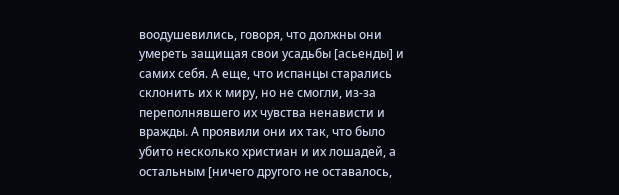воодушевились, говоря, что должны они умереть защищая свои усадьбы [асьенды] и самих себя. А еще, что испанцы старались склонить их к миру, но не смогли, из-за переполнявшего их чувства ненависти и вражды. А проявили они их так, что было убито несколько христиан и их лошадей, а остальным [ничего другого не оставалось,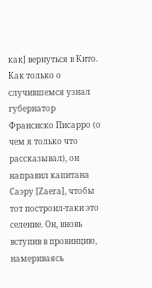как] вернуться в Кито. Как только о случившемся узнал губернатор Франсиско Писарро (о чем я только что рассказывал), он направил капитана Саэру [Zaera], чтобы тот построил-таки это селение. Он, вновь вступив в провинцию, намериваясь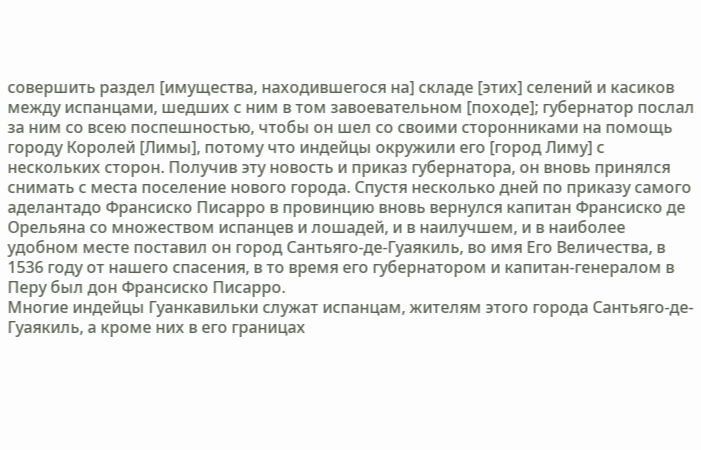совершить раздел [имущества, находившегося на] складе [этих] селений и касиков между испанцами, шедших с ним в том завоевательном [походе]; губернатор послал за ним со всею поспешностью, чтобы он шел со своими сторонниками на помощь городу Королей [Лимы], потому что индейцы окружили его [город Лиму] с нескольких сторон. Получив эту новость и приказ губернатора, он вновь принялся снимать с места поселение нового города. Спустя несколько дней по приказу самого аделантадо Франсиско Писарро в провинцию вновь вернулся капитан Франсиско де Орельяна со множеством испанцев и лошадей, и в наилучшем, и в наиболее удобном месте поставил он город Сантьяго-де-Гуаякиль, во имя Его Величества, в 1536 году от нашего спасения, в то время его губернатором и капитан-генералом в Перу был дон Франсиско Писарро.
Многие индейцы Гуанкавильки служат испанцам, жителям этого города Сантьяго-де-Гуаякиль, а кроме них в его границах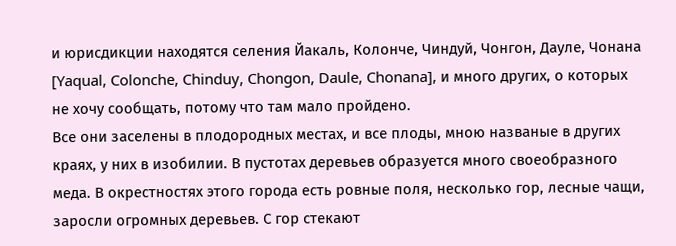и юрисдикции находятся селения Йакаль, Колонче, Чиндуй, Чонгон, Дауле, Чонана [Yaqual, Colonche, Chinduy, Chongon, Daule, Chonana], и много других, о которых не хочу сообщать, потому что там мало пройдено.
Все они заселены в плодородных местах, и все плоды, мною названые в других краях, у них в изобилии. В пустотах деревьев образуется много своеобразного меда. В окрестностях этого города есть ровные поля, несколько гор, лесные чащи, заросли огромных деревьев. С гор стекают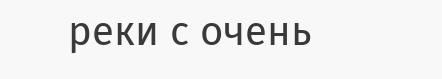реки с очень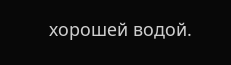хорошей водой.